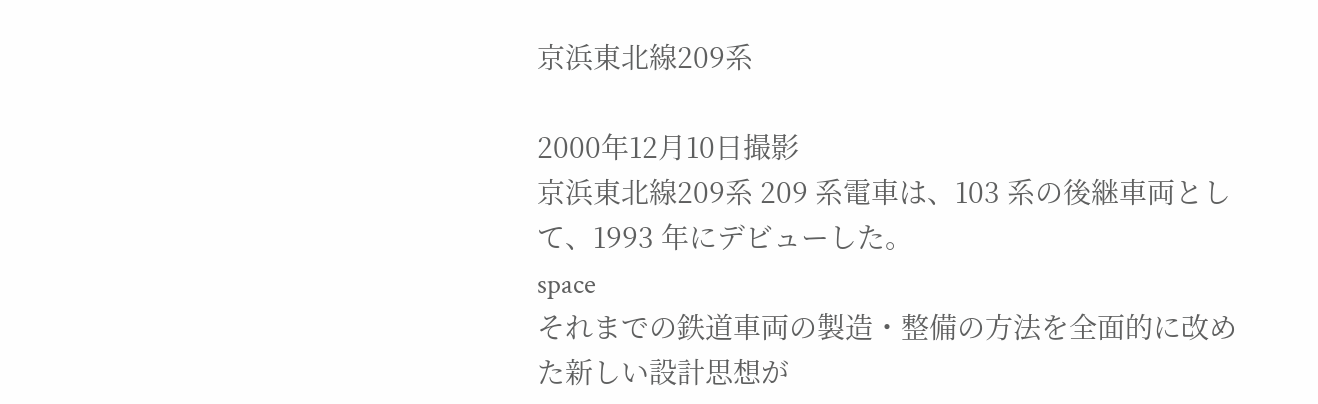京浜東北線209系

2000年12月10日撮影
京浜東北線209系 209 系電車は、103 系の後継車両として、1993 年にデビューした。
space
それまでの鉄道車両の製造・整備の方法を全面的に改めた新しい設計思想が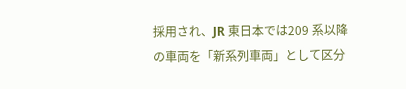採用され、JR 東日本では209 系以降の車両を「新系列車両」として区分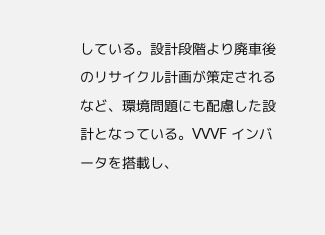している。設計段階より廃車後のリサイクル計画が策定されるなど、環境問題にも配慮した設計となっている。VVVF インバータを搭載し、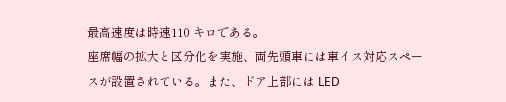最高速度は時速110 キロである。
座席幅の拡大と区分化を実施、両先頭車には車イス対応スペースが設置されている。また、ドア上部には LED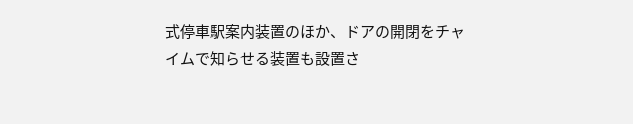式停車駅案内装置のほか、ドアの開閉をチャイムで知らせる装置も設置さ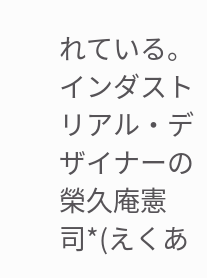れている。
インダストリアル・デザイナーの榮久庵憲司*(えくあ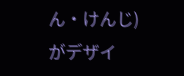ん・けんじ)がデザイ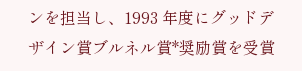ンを担当し、1993 年度にグッドデザイン賞ブルネル賞*奨励賞を受賞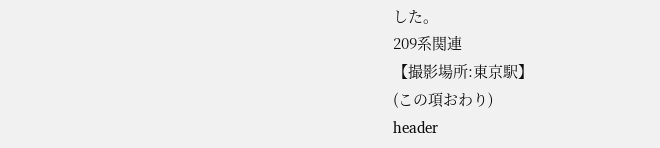した。
209系関連
【撮影場所:東京駅】
(この項おわり)
header